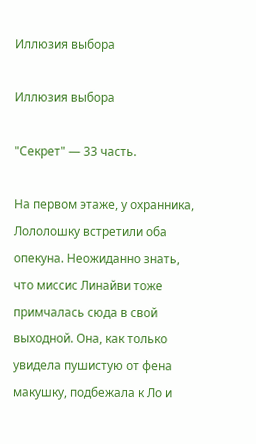Иллюзия выбора

Иллюзия выбора

"Секрет" — 33 часть.

На первом этаже, у охранника, Лололошку встретили оба опекуна. Неожиданно знать, что миссис Линайви тоже примчалась сюда в свой выходной. Она, как только увидела пушистую от фена макушку, подбежала к Ло и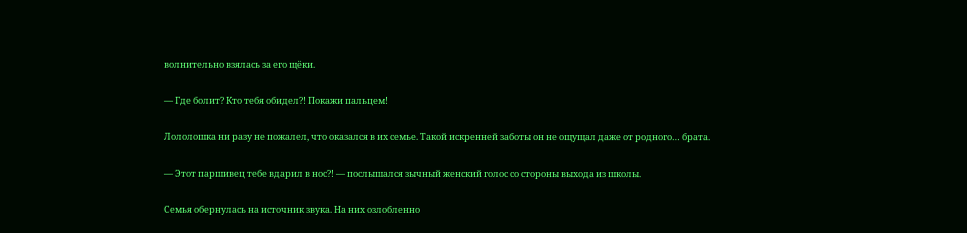волнительно взялась за его щёки.

— Где болит? Кто тебя обидел?! Покажи пальцем!

Лололошка ни разу не пожалел, что оказался в их семье. Такой искренней заботы он не ощущал даже от родного… брата.

— Этот паршивец тебе вдарил в нос?! — послышался зычный женский голос со стороны выхода из школы.

Семья обернулась на источник звука. На них озлобленно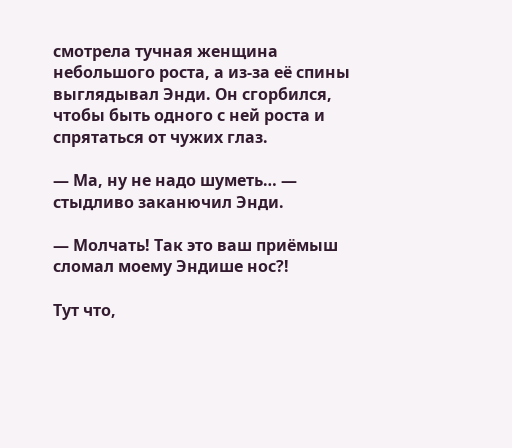смотрела тучная женщина небольшого роста, а из-за её спины выглядывал Энди. Он сгорбился, чтобы быть одного с ней роста и спрятаться от чужих глаз.

— Ма, ну не надо шуметь… — стыдливо заканючил Энди.

— Молчать! Так это ваш приёмыш сломал моему Эндише нос?!

Тут что,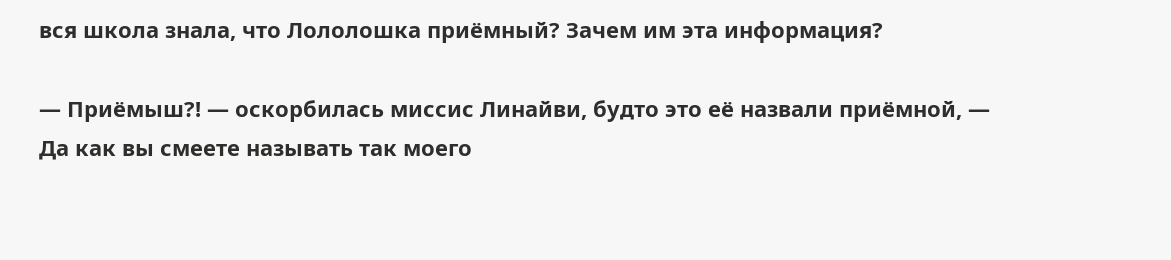вся школа знала, что Лололошка приёмный? Зачем им эта информация?

— Приёмыш?! — оскорбилась миссис Линайви, будто это её назвали приёмной, — Да как вы смеете называть так моего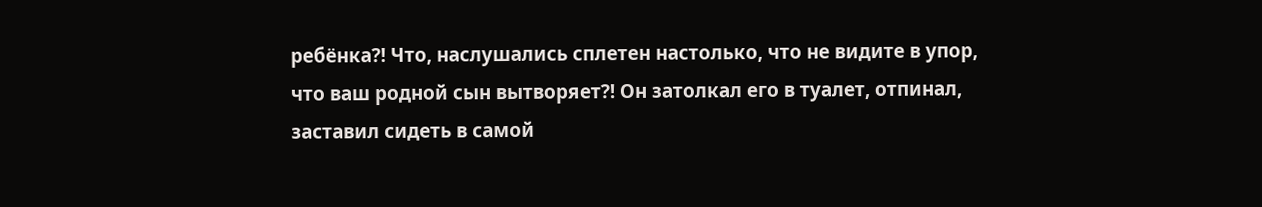ребёнка?! Что, наслушались сплетен настолько, что не видите в упор, что ваш родной сын вытворяет?! Он затолкал его в туалет, отпинал, заставил сидеть в самой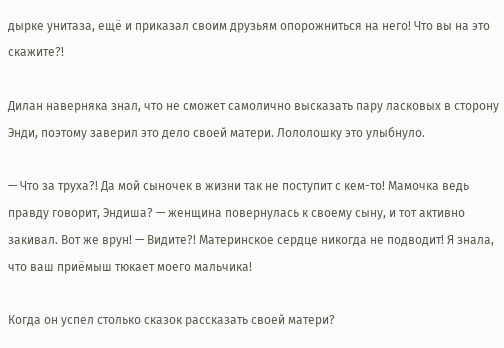дырке унитаза, ещё и приказал своим друзьям опорожниться на него! Что вы на это скажите?!

Дилан наверняка знал, что не сможет самолично высказать пару ласковых в сторону Энди, поэтому заверил это дело своей матери. Лололошку это улыбнуло.

— Что за труха?! Да мой сыночек в жизни так не поступит с кем-то! Мамочка ведь правду говорит, Эндиша? — женщина повернулась к своему сыну, и тот активно закивал. Вот же врун! — Видите?! Материнское сердце никогда не подводит! Я знала, что ваш приёмыш тюкает моего мальчика!

Когда он успел столько сказок рассказать своей матери?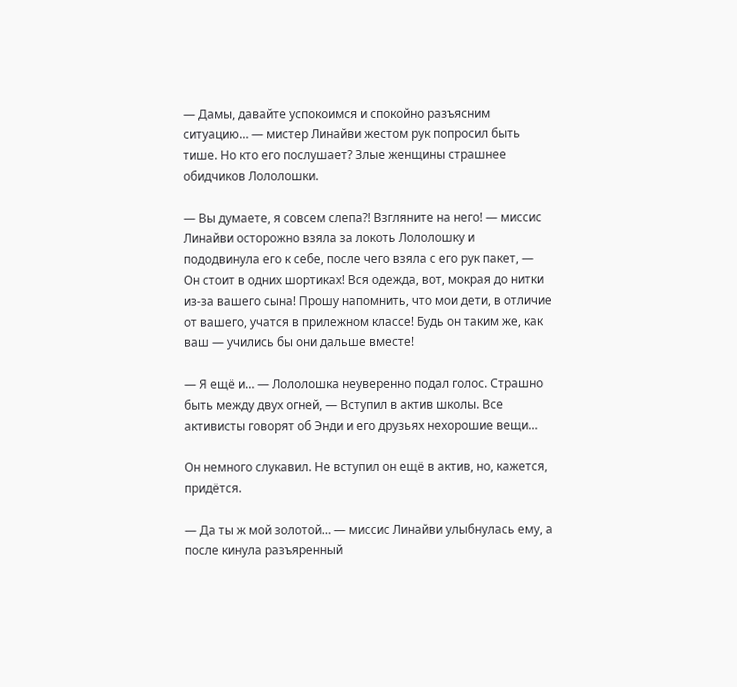— Дамы, давайте успокоимся и спокойно разъясним ситуацию… — мистер Линайви жестом рук попросил быть тише. Но кто его послушает? Злые женщины страшнее обидчиков Лололошки.

— Вы думаете, я совсем слепа?! Взгляните на него! — миссис Линайви осторожно взяла за локоть Лололошку и пододвинула его к себе, после чего взяла с его рук пакет, — Он стоит в одних шортиках! Вся одежда, вот, мокрая до нитки из-за вашего сына! Прошу напомнить, что мои дети, в отличие от вашего, учатся в прилежном классе! Будь он таким же, как ваш — учились бы они дальше вместе!

— Я ещё и… — Лололошка неуверенно подал голос. Страшно быть между двух огней, — Вступил в актив школы. Все активисты говорят об Энди и его друзьях нехорошие вещи…

Он немного слукавил. Не вступил он ещё в актив, но, кажется, придётся.

— Да ты ж мой золотой… — миссис Линайви улыбнулась ему, а после кинула разъяренный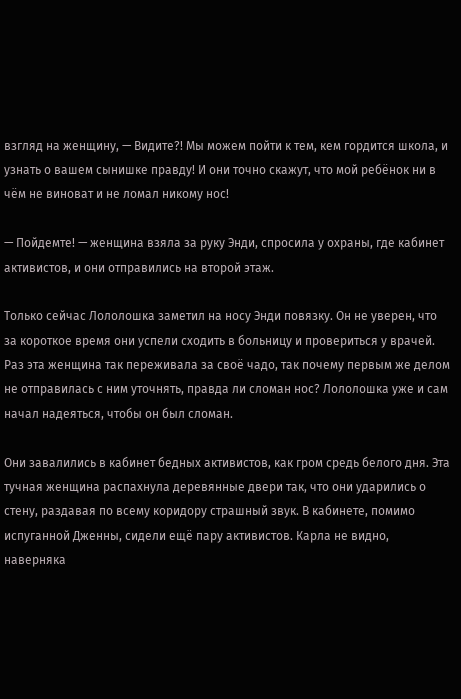взгляд на женщину, — Видите?! Мы можем пойти к тем, кем гордится школа, и узнать о вашем сынишке правду! И они точно скажут, что мой ребёнок ни в чём не виноват и не ломал никому нос!

— Пойдемте! — женщина взяла за руку Энди, спросила у охраны, где кабинет активистов, и они отправились на второй этаж.

Только сейчас Лололошка заметил на носу Энди повязку. Он не уверен, что за короткое время они успели сходить в больницу и провериться у врачей. Раз эта женщина так переживала за своё чадо, так почему первым же делом не отправилась с ним уточнять, правда ли сломан нос? Лололошка уже и сам начал надеяться, чтобы он был сломан.

Они завалились в кабинет бедных активистов, как гром средь белого дня. Эта тучная женщина распахнула деревянные двери так, что они ударились о стену, раздавая по всему коридору страшный звук. В кабинете, помимо испуганной Дженны, сидели ещё пару активистов. Карла не видно, наверняка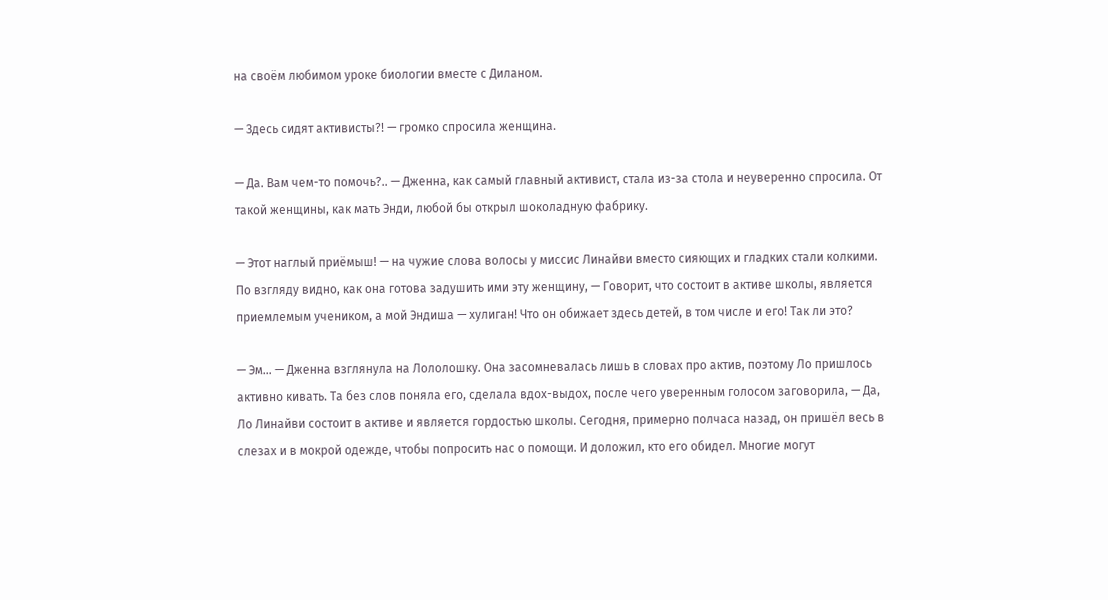на своём любимом уроке биологии вместе с Диланом.

— Здесь сидят активисты?! — громко спросила женщина.

— Да. Вам чем-то помочь?.. — Дженна, как самый главный активист, стала из-за стола и неуверенно спросила. От такой женщины, как мать Энди, любой бы открыл шоколадную фабрику.

— Этот наглый приёмыш! — на чужие слова волосы у миссис Линайви вместо сияющих и гладких стали колкими. По взгляду видно, как она готова задушить ими эту женщину, — Говорит, что состоит в активе школы, является приемлемым учеником, а мой Эндиша — хулиган! Что он обижает здесь детей, в том числе и его! Так ли это?

— Эм… — Дженна взглянула на Лололошку. Она засомневалась лишь в словах про актив, поэтому Ло пришлось активно кивать. Та без слов поняла его, сделала вдох-выдох, после чего уверенным голосом заговорила, — Да, Ло Линайви состоит в активе и является гордостью школы. Сегодня, примерно полчаса назад, он пришёл весь в слезах и в мокрой одежде, чтобы попросить нас о помощи. И доложил, кто его обидел. Многие могут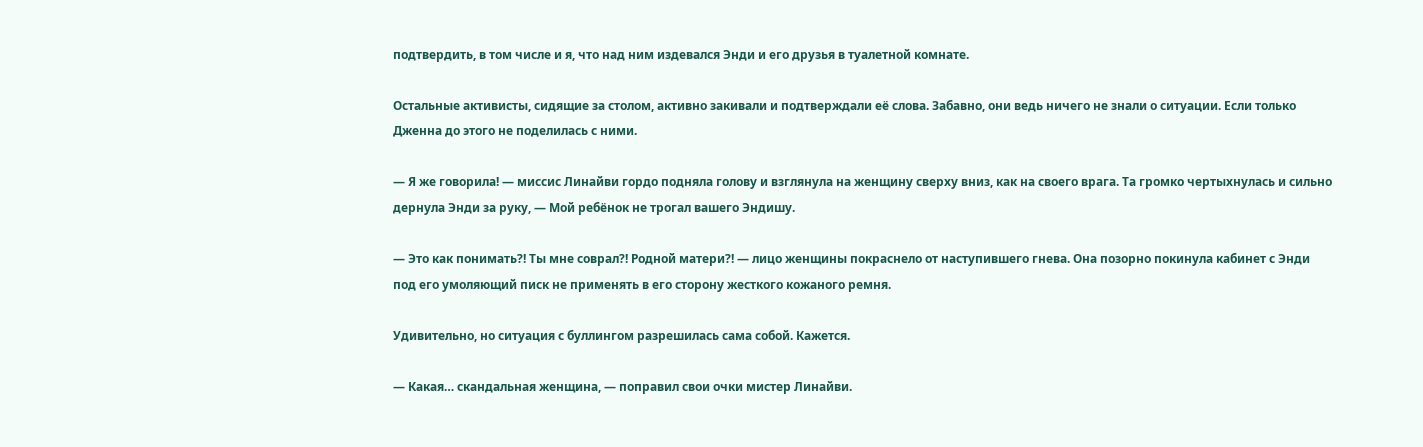подтвердить, в том числе и я, что над ним издевался Энди и его друзья в туалетной комнате.

Остальные активисты, сидящие за столом, активно закивали и подтверждали её слова. Забавно, они ведь ничего не знали о ситуации. Если только Дженна до этого не поделилась с ними.

— Я же говорила! — миссис Линайви гордо подняла голову и взглянула на женщину сверху вниз, как на своего врага. Та громко чертыхнулась и сильно дернула Энди за руку, — Мой ребёнок не трогал вашего Эндишу.

— Это как понимать?! Ты мне соврал?! Родной матери?! — лицо женщины покраснело от наступившего гнева. Она позорно покинула кабинет с Энди под его умоляющий писк не применять в его сторону жесткого кожаного ремня.

Удивительно, но ситуация с буллингом разрешилась сама собой. Кажется.

— Какая… скандальная женщина, — поправил свои очки мистер Линайви.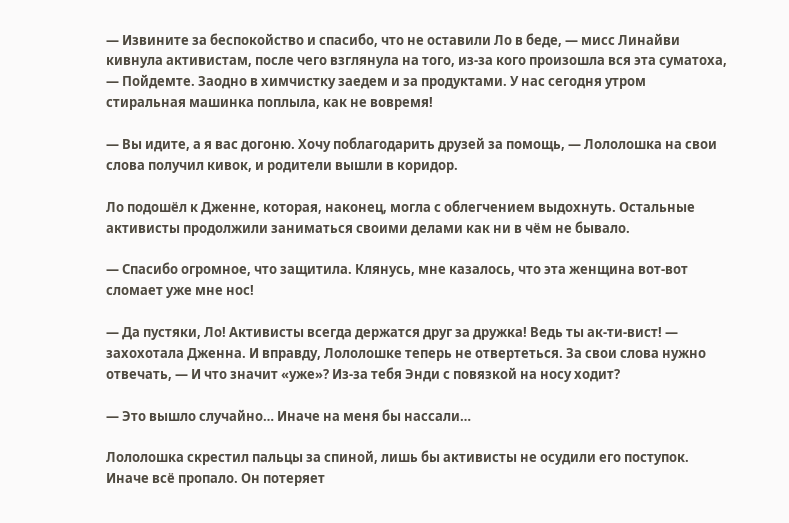— Извините за беспокойство и спасибо, что не оставили Ло в беде, — мисс Линайви кивнула активистам, после чего взглянула на того, из-за кого произошла вся эта суматоха, — Пойдемте. Заодно в химчистку заедем и за продуктами. У нас сегодня утром стиральная машинка поплыла, как не вовремя!

— Вы идите, а я вас догоню. Хочу поблагодарить друзей за помощь, — Лололошка на свои слова получил кивок, и родители вышли в коридор.

Ло подошёл к Дженне, которая, наконец, могла с облегчением выдохнуть. Остальные активисты продолжили заниматься своими делами как ни в чём не бывало.

— Спасибо огромное, что защитила. Клянусь, мне казалось, что эта женщина вот-вот сломает уже мне нос!

— Да пустяки, Ло! Активисты всегда держатся друг за дружка! Ведь ты ак-ти-вист! — захохотала Дженна. И вправду, Лололошке теперь не отвертеться. За свои слова нужно отвечать, — И что значит «уже»? Из-за тебя Энди с повязкой на носу ходит?

— Это вышло случайно… Иначе на меня бы нассали…

Лололошка скрестил пальцы за спиной, лишь бы активисты не осудили его поступок. Иначе всё пропало. Он потеряет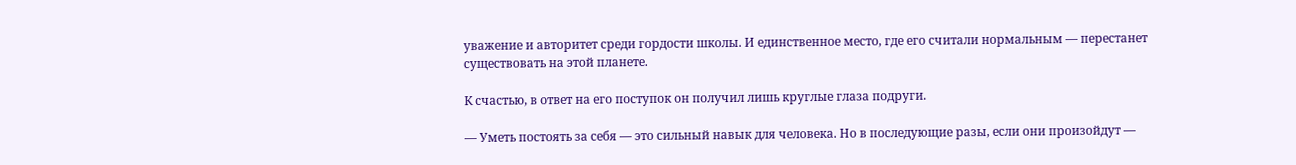уважение и авторитет среди гордости школы. И единственное место, где его считали нормальным — перестанет существовать на этой планете.

К счастью, в ответ на его поступок он получил лишь круглые глаза подруги.

— Уметь постоять за себя — это сильный навык для человека. Но в последующие разы, если они произойдут —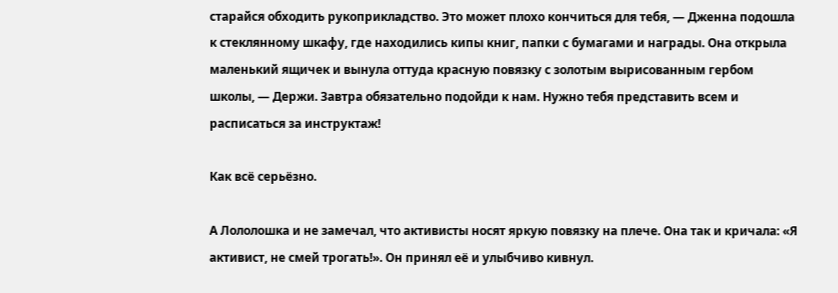старайся обходить рукоприкладство. Это может плохо кончиться для тебя, — Дженна подошла к стеклянному шкафу, где находились кипы книг, папки с бумагами и награды. Она открыла маленький ящичек и вынула оттуда красную повязку с золотым вырисованным гербом школы, — Держи. Завтра обязательно подойди к нам. Нужно тебя представить всем и расписаться за инструктаж!

Как всё серьёзно.

А Лололошка и не замечал, что активисты носят яркую повязку на плече. Она так и кричала: «Я активист, не смей трогать!». Он принял её и улыбчиво кивнул.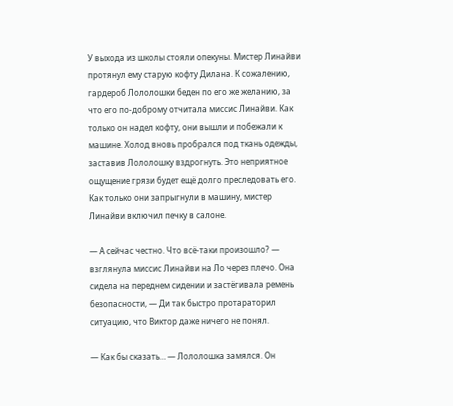У выхода из школы стояли опекуны. Мистер Линайви протянул ему старую кофту Дилана. К сожалению, гардероб Лололошки беден по его же желанию, за что его по-доброму отчитала миссис Линайви. Как только он надел кофту, они вышли и побежали к машине. Холод вновь пробрался под ткань одежды, заставив Лололошку вздрогнуть. Это неприятное ощущение грязи будет ещё долго преследовать его. Как только они запрыгнули в машину, мистер Линайви включил печку в салоне.

— А сейчас честно. Что всё-таки произошло? — взглянула миссис Линайви на Ло через плечо. Она сидела на переднем сидении и застёгивала ремень безопасности, — Ди так быстро протараторил ситуацию, что Виктор даже ничего не понял.

— Как бы сказать… — Лололошка замялся. Он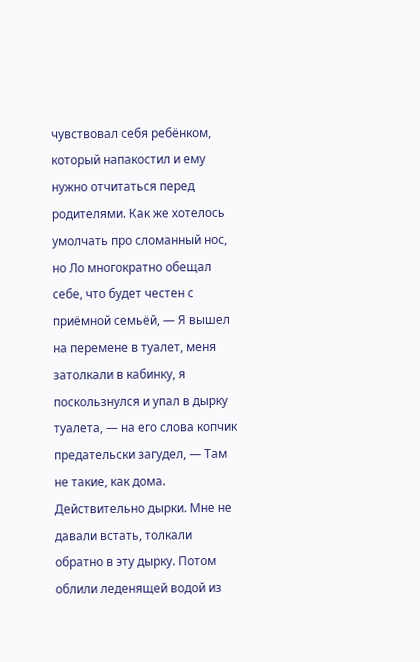чувствовал себя ребёнком, который напакостил и ему нужно отчитаться перед родителями. Как же хотелось умолчать про сломанный нос, но Ло многократно обещал себе, что будет честен с приёмной семьёй, — Я вышел на перемене в туалет, меня затолкали в кабинку, я поскользнулся и упал в дырку туалета, — на его слова копчик предательски загудел, — Там не такие, как дома. Действительно дырки. Мне не давали встать, толкали обратно в эту дырку. Потом облили леденящей водой из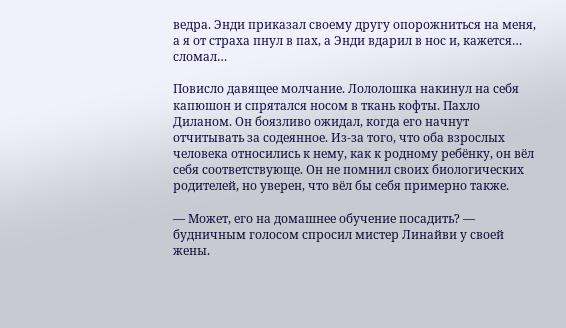ведра. Энди приказал своему другу опорожниться на меня, а я от страха пнул в пах, а Энди вдарил в нос и, кажется… сломал…

Повисло давящее молчание. Лололошка накинул на себя капюшон и спрятался носом в ткань кофты. Пахло Диланом. Он боязливо ожидал, когда его начнут отчитывать за содеянное. Из-за того, что оба взрослых человека относились к нему, как к родному ребёнку, он вёл себя соответствующе. Он не помнил своих биологических родителей, но уверен, что вёл бы себя примерно также.

— Может, его на домашнее обучение посадить? — будничным голосом спросил мистер Линайви у своей жены.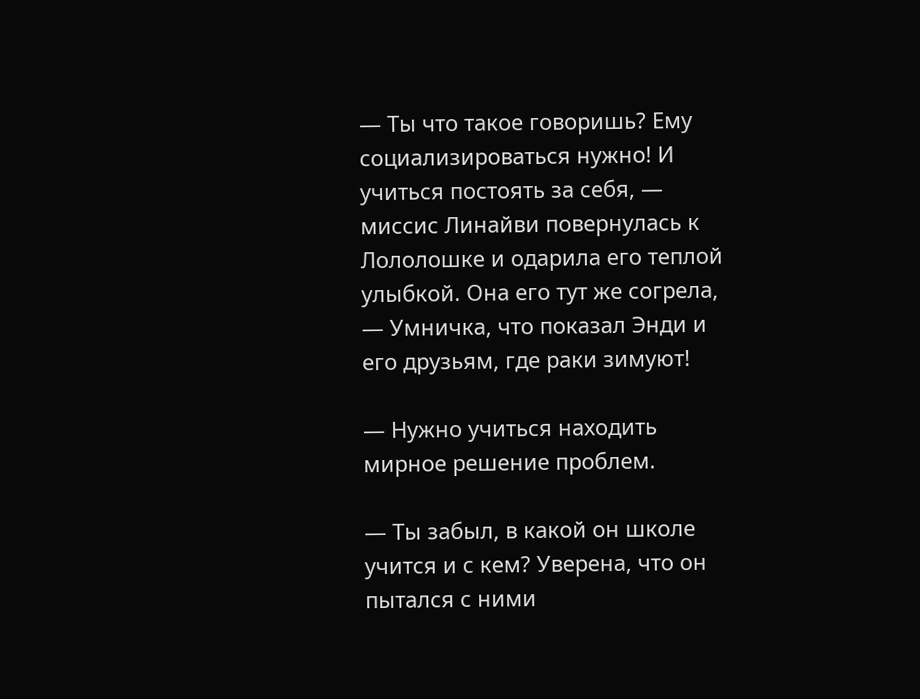— Ты что такое говоришь? Ему социализироваться нужно! И учиться постоять за себя, — миссис Линайви повернулась к Лололошке и одарила его теплой улыбкой. Она его тут же согрела, — Умничка, что показал Энди и его друзьям, где раки зимуют!

— Нужно учиться находить мирное решение проблем.

— Ты забыл, в какой он школе учится и с кем? Уверена, что он пытался с ними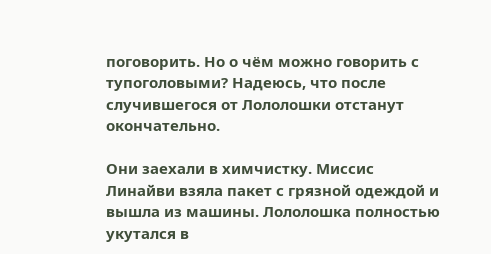поговорить. Но о чём можно говорить с тупоголовыми? Надеюсь, что после случившегося от Лололошки отстанут окончательно.

Они заехали в химчистку. Миссис Линайви взяла пакет с грязной одеждой и вышла из машины. Лололошка полностью укутался в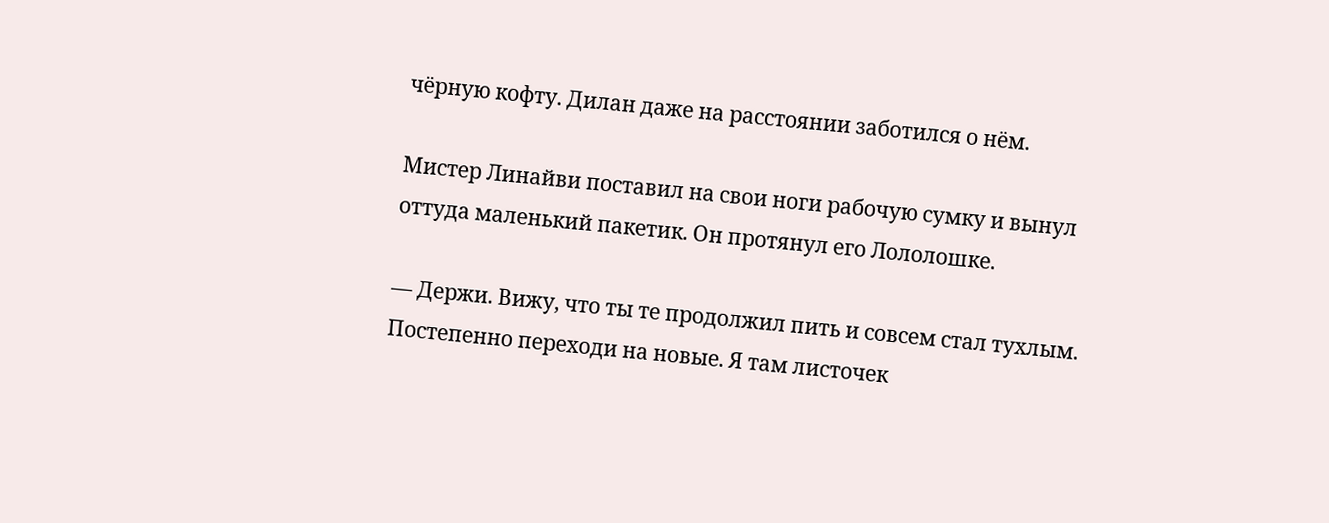чёрную кофту. Дилан даже на расстоянии заботился о нём.

Мистер Линайви поставил на свои ноги рабочую сумку и вынул оттуда маленький пакетик. Он протянул его Лололошке.

— Держи. Вижу, что ты те продолжил пить и совсем стал тухлым. Постепенно переходи на новые. Я там листочек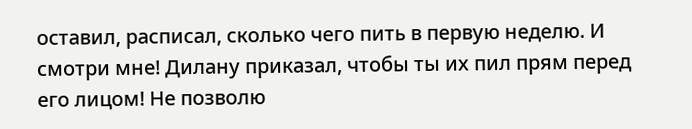оставил, расписал, сколько чего пить в первую неделю. И смотри мне! Дилану приказал, чтобы ты их пил прям перед его лицом! Не позволю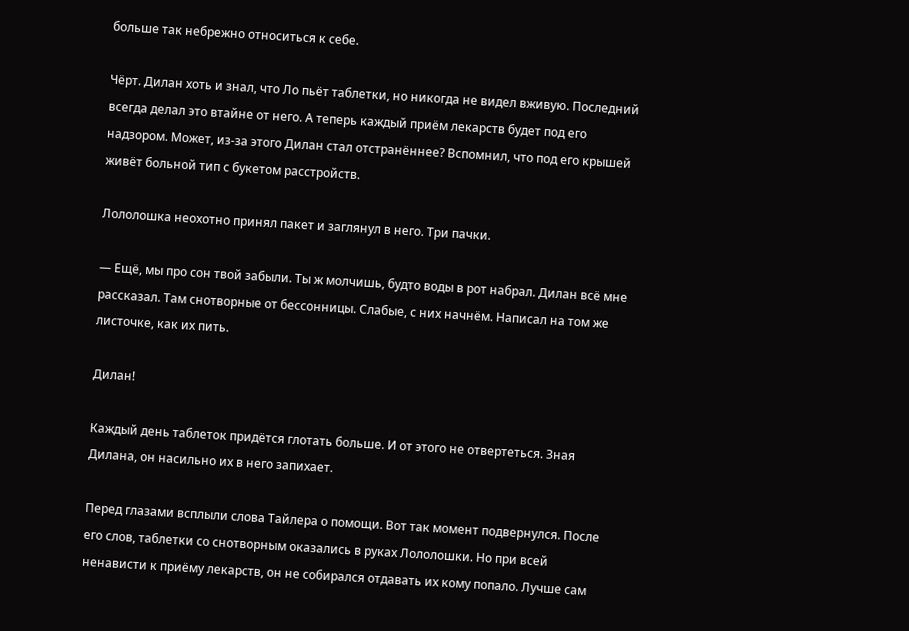больше так небрежно относиться к себе.

Чёрт. Дилан хоть и знал, что Ло пьёт таблетки, но никогда не видел вживую. Последний всегда делал это втайне от него. А теперь каждый приём лекарств будет под его надзором. Может, из-за этого Дилан стал отстранённее? Вспомнил, что под его крышей живёт больной тип с букетом расстройств.

Лололошка неохотно принял пакет и заглянул в него. Три пачки.

— Ещё, мы про сон твой забыли. Ты ж молчишь, будто воды в рот набрал. Дилан всё мне рассказал. Там снотворные от бессонницы. Слабые, с них начнём. Написал на том же листочке, как их пить.

Дилан!

Каждый день таблеток придётся глотать больше. И от этого не отвертеться. Зная Дилана, он насильно их в него запихает.

Перед глазами всплыли слова Тайлера о помощи. Вот так момент подвернулся. После его слов, таблетки со снотворным оказались в руках Лололошки. Но при всей ненависти к приёму лекарств, он не собирался отдавать их кому попало. Лучше сам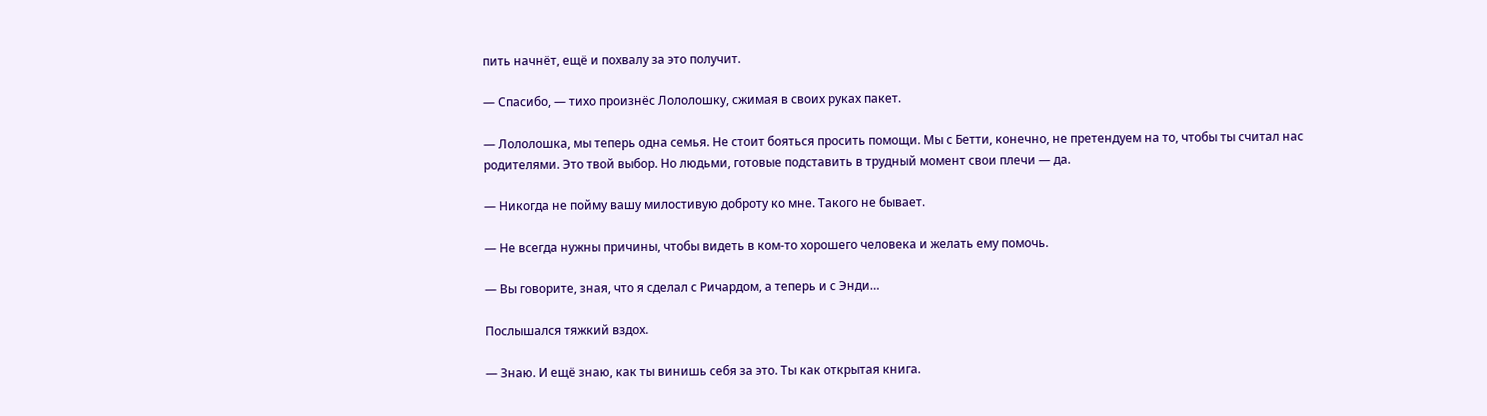пить начнёт, ещё и похвалу за это получит.

— Спасибо, — тихо произнёс Лололошку, сжимая в своих руках пакет.

— Лололошка, мы теперь одна семья. Не стоит бояться просить помощи. Мы с Бетти, конечно, не претендуем на то, чтобы ты считал нас родителями. Это твой выбор. Но людьми, готовые подставить в трудный момент свои плечи — да.

— Никогда не пойму вашу милостивую доброту ко мне. Такого не бывает.

— Не всегда нужны причины, чтобы видеть в ком-то хорошего человека и желать ему помочь.

— Вы говорите, зная, что я сделал с Ричардом, а теперь и с Энди…

Послышался тяжкий вздох.

— Знаю. И ещё знаю, как ты винишь себя за это. Ты как открытая книга.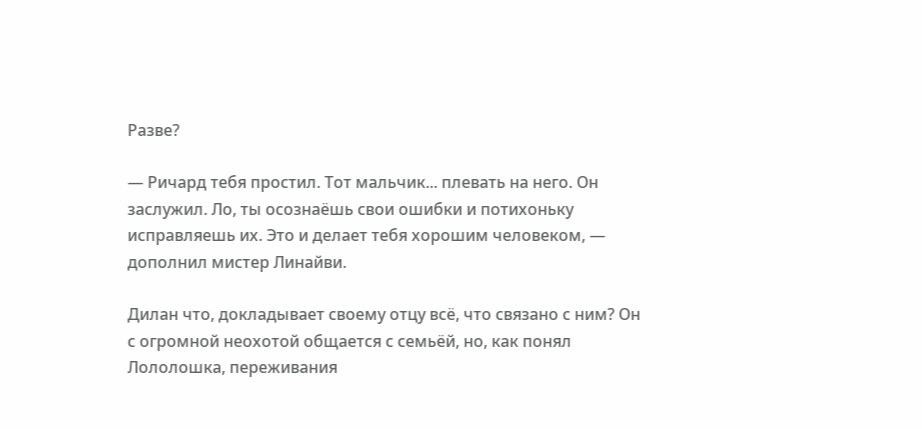Разве?

— Ричард тебя простил. Тот мальчик... плевать на него. Он заслужил. Ло, ты осознаёшь свои ошибки и потихоньку исправляешь их. Это и делает тебя хорошим человеком, — дополнил мистер Линайви.

Дилан что, докладывает своему отцу всё, что связано с ним? Он с огромной неохотой общается с семьёй, но, как понял Лололошка, переживания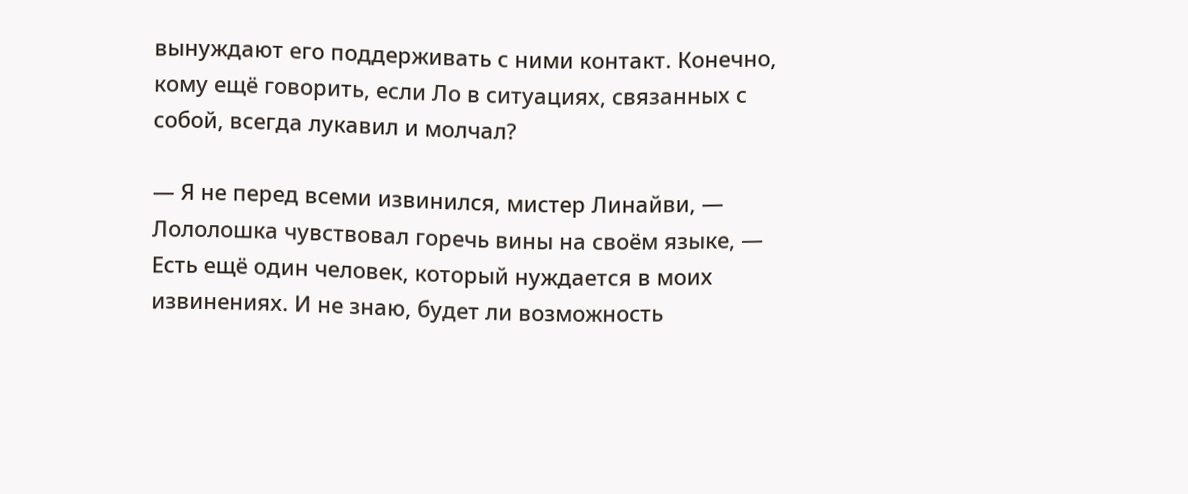вынуждают его поддерживать с ними контакт. Конечно, кому ещё говорить, если Ло в ситуациях, связанных с собой, всегда лукавил и молчал?

— Я не перед всеми извинился, мистер Линайви, — Лололошка чувствовал горечь вины на своём языке, — Есть ещё один человек, который нуждается в моих извинениях. И не знаю, будет ли возможность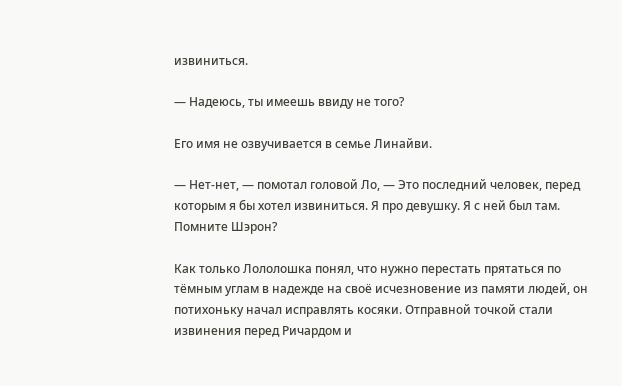извиниться.

— Надеюсь, ты имеешь ввиду не того?

Его имя не озвучивается в семье Линайви.

— Нет-нет, — помотал головой Ло, — Это последний человек, перед которым я бы хотел извиниться. Я про девушку. Я с ней был там. Помните Шэрон?

Как только Лололошка понял, что нужно перестать прятаться по тёмным углам в надежде на своё исчезновение из памяти людей, он потихоньку начал исправлять косяки. Отправной точкой стали извинения перед Ричардом и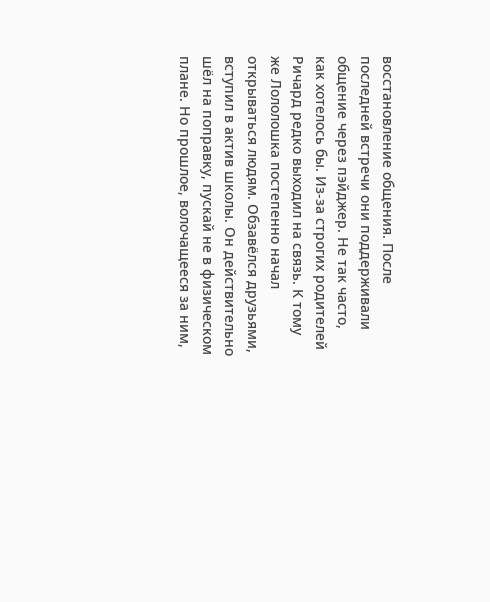восстановление общения. После последней встречи они поддерживали общение через пэйджер. Не так часто, как хотелось бы. Из-за строгих родителей Ричард редко выходил на связь. К тому же Лололошка постепенно начал открываться людям. Обзавёлся друзьями, вступил в актив школы. Он действительно шёл на поправку, пускай не в физическом плане. Но прошлое, волочащееся за ним,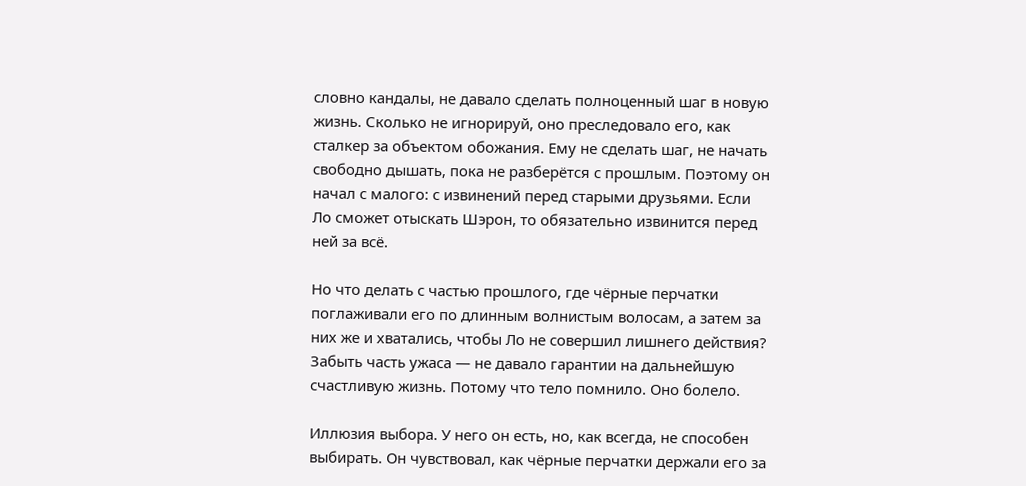словно кандалы, не давало сделать полноценный шаг в новую жизнь. Сколько не игнорируй, оно преследовало его, как сталкер за объектом обожания. Ему не сделать шаг, не начать свободно дышать, пока не разберётся с прошлым. Поэтому он начал с малого: с извинений перед старыми друзьями. Если Ло сможет отыскать Шэрон, то обязательно извинится перед ней за всё.

Но что делать с частью прошлого, где чёрные перчатки поглаживали его по длинным волнистым волосам, а затем за них же и хватались, чтобы Ло не совершил лишнего действия? Забыть часть ужаса — не давало гарантии на дальнейшую счастливую жизнь. Потому что тело помнило. Оно болело.

Иллюзия выбора. У него он есть, но, как всегда, не способен выбирать. Он чувствовал, как чёрные перчатки держали его за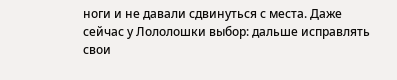ноги и не давали сдвинуться с места. Даже сейчас у Лололошки выбор: дальше исправлять свои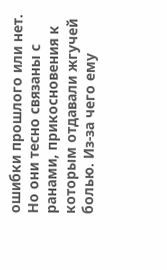ошибки прошлого или нет. Но они тесно связаны с ранами, прикосновения к которым отдавали жгучей болью. Из-за чего ему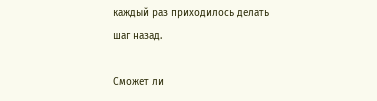каждый раз приходилось делать шаг назад.

Сможет ли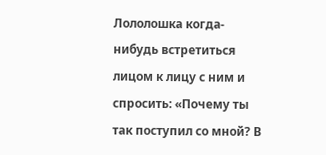Лололошка когда-нибудь встретиться лицом к лицу с ним и спросить: «Почему ты так поступил со мной? В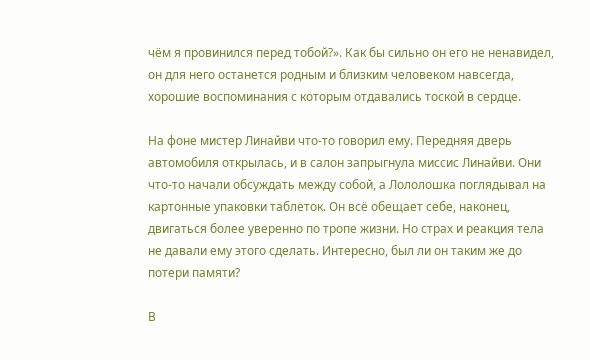чём я провинился перед тобой?». Как бы сильно он его не ненавидел, он для него останется родным и близким человеком навсегда, хорошие воспоминания с которым отдавались тоской в сердце.

На фоне мистер Линайви что-то говорил ему. Передняя дверь автомобиля открылась, и в салон запрыгнула миссис Линайви. Они что-то начали обсуждать между собой, а Лололошка поглядывал на картонные упаковки таблеток. Он всё обещает себе, наконец, двигаться более уверенно по тропе жизни. Но страх и реакция тела не давали ему этого сделать. Интересно, был ли он таким же до потери памяти?

В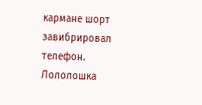кармане шорт завибрировал телефон. Лололошка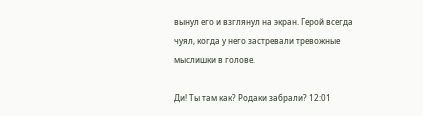вынул его и взглянул на экран. Герой всегда чуял, когда у него застревали тревожные мыслишки в голове.

Ди! Ты там как? Родаки забрали? 12:01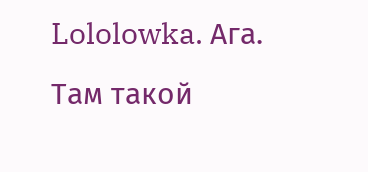Lololowka. Ага. Там такой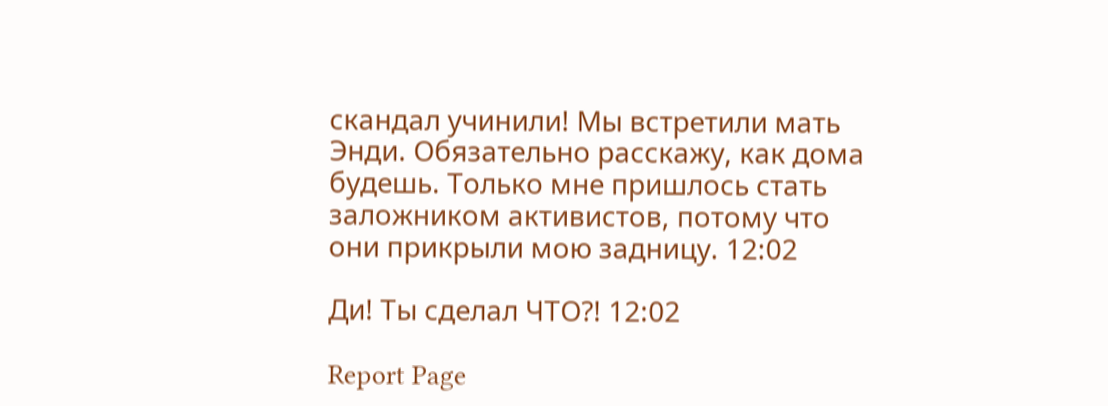скандал учинили! Мы встретили мать Энди. Обязательно расскажу, как дома будешь. Только мне пришлось стать заложником активистов, потому что они прикрыли мою задницу. 12:02

Ди! Ты сделал ЧТО?! 12:02

Report Page